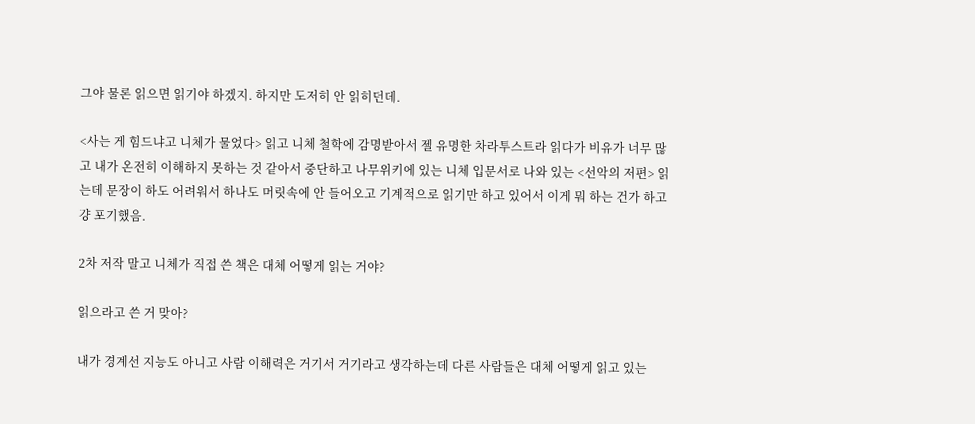그야 물론 읽으면 읽기야 하겠지. 하지만 도저히 안 읽히던데.

<사는 게 힘드냐고 니체가 물었다> 읽고 니체 철학에 감명받아서 젤 유명한 차라투스트라 읽다가 비유가 너무 많고 내가 온전히 이해하지 못하는 것 같아서 중단하고 나무위키에 있는 니체 입문서로 나와 있는 <선악의 저편> 읽는데 문장이 하도 어려워서 하나도 머릿속에 안 들어오고 기계적으로 읽기만 하고 있어서 이게 뭐 하는 건가 하고 걍 포기했음.

2차 저작 말고 니체가 직접 쓴 책은 대체 어떻게 읽는 거야?

읽으라고 쓴 거 맞아?

내가 경계선 지능도 아니고 사람 이해력은 거기서 거기라고 생각하는데 다른 사람들은 대체 어떻게 읽고 있는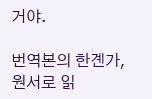거야.

번역본의 한곈가, 원서로 읽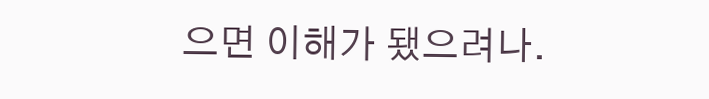으면 이해가 됐으려나.